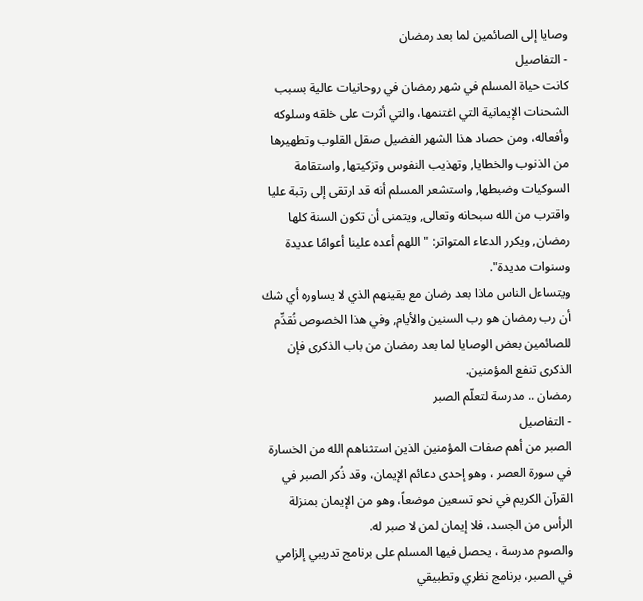وصايا إلى الصائمين لما بعد رمضان
- التفاصيل
كانت حياة المسلم في شهر رمضان في روحانيات عالية بسبب الشحنات الإيمانية التي اغتنمها، والتي أثرت على خلقه وسلوكه وأفعاله، ومن حصاد هذا الشهر الفضيل صقل القلوب وتطهيرها من الذنوب والخطايا, وتهذيب النفوس وتزكيتها, واستقامة السوكيات وضبطها, واستشعر المسلم أنه قد ارتقى إلى رتبة عليا واقترب من الله سبحانه وتعالى, ويتمنى أن تكون السنة كلها رمضان, ويكرر الدعاء المتواتر: "اللهم أعده علينا أعوامًا عديدة وسنوات مديدة".
ويتساءل الناس ماذا بعد رضان مع يقينهم الذي لا يساوره أي شك أن رب رمضان هو رب السنين والأيام, وفي هذا الخصوص نُقدِّم للصائمين بعض الوصايا لما بعد رمضان من باب الذكرى فإن الذكرى تنفع المؤمنين.
رمضان .. مدرسة لتعلّم الصبر
- التفاصيل
الصبر من أهم صفات المؤمنين الذين استثناهم الله من الخسارة في سورة العصر ، وهو إحدى دعائم الإيمان، وقد ذُكر الصبر في القرآن الكريم في نحو تسعين موضعاً، وهو من الإيمان بمنزلة الرأس من الجسد، فلا إيمان لمن لا صبر له.
والصوم مدرسة ، يحصل فيها المسلم على برنامج تدريبي إلزامي في الصبر، برنامج نظري وتطبيقي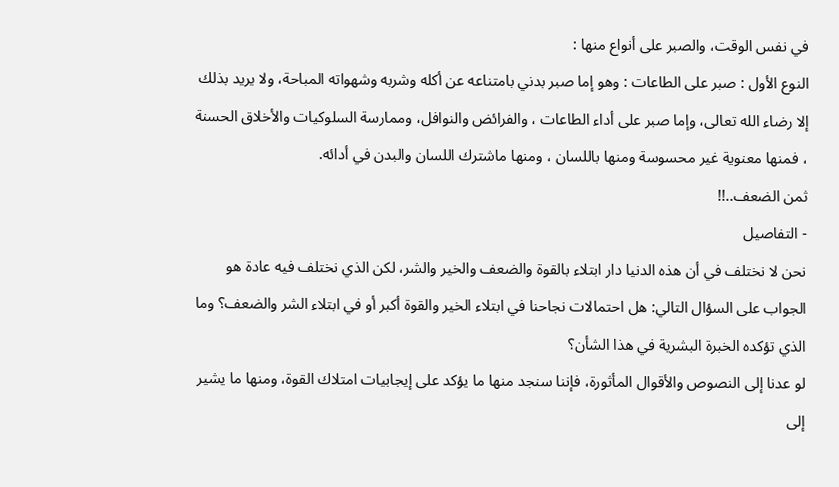في نفس الوقت، والصبر على أنواع منها :
النوع الأول : صبر على الطاعات : وهو إما صبر بدني بامتناعه عن أكله وشربه وشهواته المباحة، ولا يريد بذلك إلا رضاء الله تعالى، وإما صبر على أداء الطاعات ، والفرائض والنوافل، وممارسة السلوكيات والأخلاق الحسنة ، فمنها معنوية غير محسوسة ومنها باللسان ، ومنها ماشترك اللسان والبدن في أدائه.
ثمن الضعف..!!
- التفاصيل
نحن لا نختلف في أن هذه الدنيا دار ابتلاء بالقوة والضعف والخير والشر، لكن الذي نختلف فيه عادة هو الجواب على السؤال التالي: هل احتمالات نجاحنا في ابتلاء الخير والقوة أكبر أو في ابتلاء الشر والضعف؟ وما الذي تؤكده الخبرة البشرية في هذا الشأن؟
لو عدنا إلى النصوص والأقوال المأثورة، فإننا سنجد منها ما يؤكد على إيجابيات امتلاك القوة، ومنها ما يشير إلى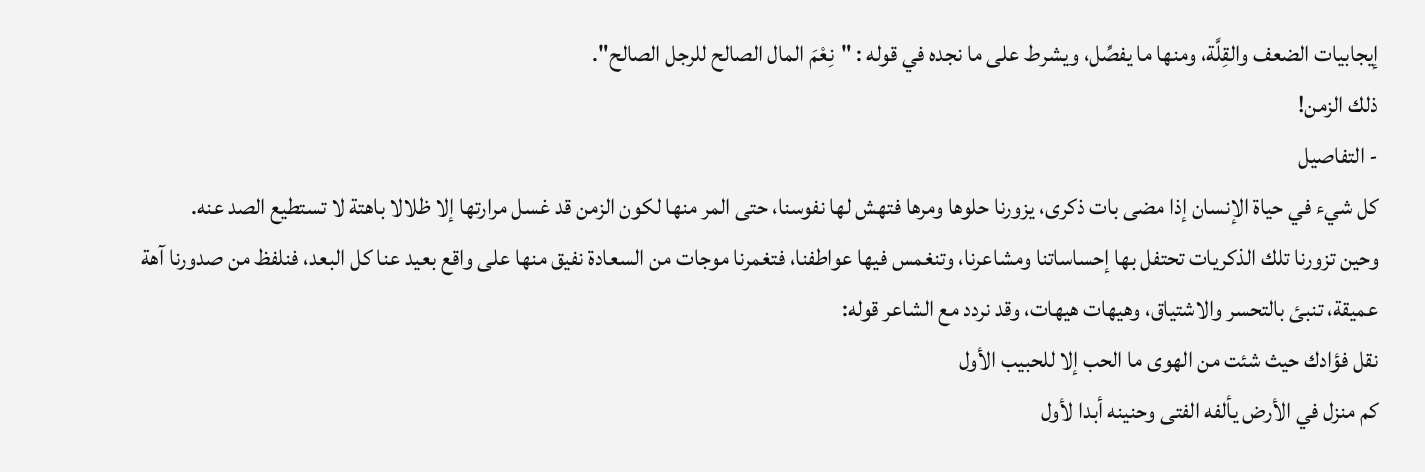إيجابيات الضعف والقِلَّة، ومنها ما يفصِّل، ويشرط على ما نجده في قوله : "نِعْمَ المال الصالح للرجل الصالح".
ذلك الزمن!
- التفاصيل
كل شيء في حياة الإنسان إذا مضى بات ذكرى، يزورنا حلوها ومرها فتهش لها نفوسنا، حتى المر منها لكون الزمن قد غسل مرارتها إلا ظلالا باهتة لا تستطيع الصد عنه.
وحين تزورنا تلك الذكريات تحتفل بها إحساساتنا ومشاعرنا، وتنغمس فيها عواطفنا، فتغمرنا موجات من السعادة نفيق منها على واقع بعيد عنا كل البعد، فنلفظ من صدورنا آهة عميقة، تنبئ بالتحسر والاشتياق، وهيهات هيهات، وقد نردد مع الشاعر قوله:
نقل فؤادك حيث شئت من الهوى ما الحب إلا للحبيب الأول
كم منزل في الأرض يألفه الفتى وحنينه أبدا لأول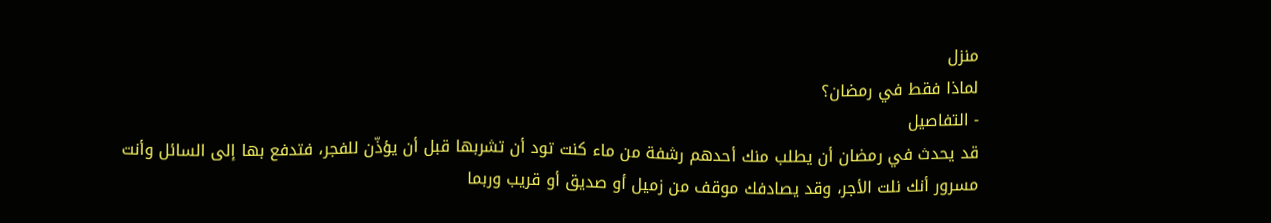منزل
لماذا فقط في رمضان؟
- التفاصيل
قد يحدث في رمضان أن يطلب منك أحدهم رشفة من ماء كنت تود أن تشربها قبل أن يؤذّن للفجر، فتدفع بها إلى السائل وأنت مسرور أنك نلت الأجر، وقد يصادفك موقف من زميل أو صديق أو قريب وربما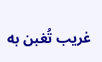غريب تُغبن به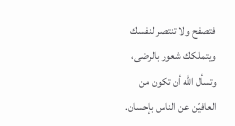فتصفح ولا تنتصر لنفسك ويتملكك شعور بالرضى، وتسأل الله أن تكون من العافيّن عن الناس بإحسان.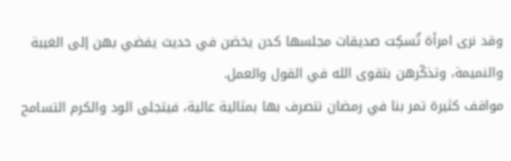وقد نرى امرأة تُسكِت صديقات مجلسها كدن يخضن في حديث يفضي بهن إلى الغيبة والنميمة، وتذكّرهن بتقوى الله في القول والعمل.
مواقف كثيرة تمر بنا في رمضان نتصرف بها بمثالية عالية، فيتجلى الود والكرم التسامح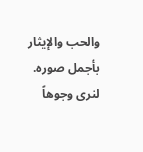والحب والإيثار بأجمل صوره. لنرى وجوهاً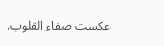عكست صفاء القلوب.